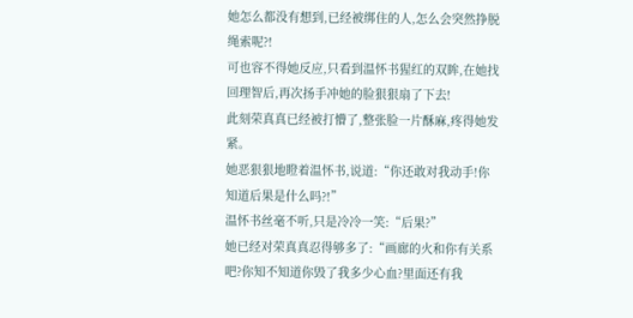她怎么都没有想到,已经被绑住的人,怎么会突然挣脱绳索呢?!
可也容不得她反应,只看到温怀书猩红的双眸,在她找回理智后,再次扬手冲她的脸狠狠扇了下去!
此刻荣真真已经被打懵了,整张脸一片酥麻,疼得她发紧。
她恶狠狠地瞪着温怀书,说道:“你还敢对我动手!你知道后果是什么吗?!”
温怀书丝毫不听,只是冷冷一笑:“后果?”
她已经对荣真真忍得够多了:“画廊的火和你有关系吧?你知不知道你毁了我多少心血?里面还有我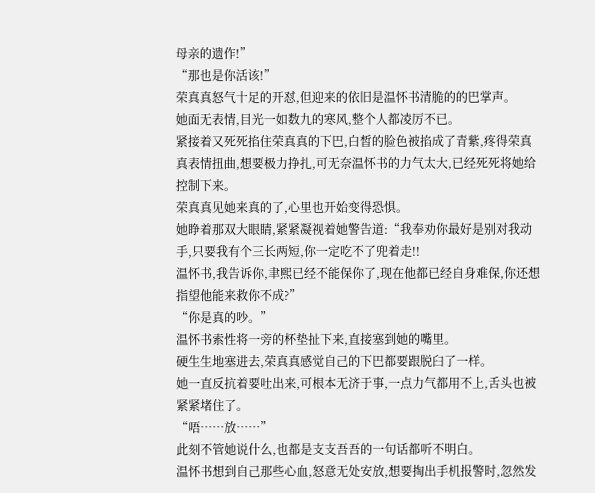母亲的遗作!”
“那也是你活该!”
荣真真怒气十足的开怼,但迎来的依旧是温怀书清脆的的巴掌声。
她面无表情,目光一如数九的寒风,整个人都凌厉不已。
紧接着又死死掐住荣真真的下巴,白皙的脸色被掐成了青紫,疼得荣真真表情扭曲,想要极力挣扎,可无奈温怀书的力气太大,已经死死将她给控制下来。
荣真真见她来真的了,心里也开始变得恐惧。
她睁着那双大眼睛,紧紧凝视着她警告道:“我奉劝你最好是别对我动手,只要我有个三长两短,你一定吃不了兜着走!!
温怀书,我告诉你,聿熙已经不能保你了,现在他都已经自身难保,你还想指望他能来救你不成?”
“你是真的吵。”
温怀书索性将一旁的杯垫扯下来,直接塞到她的嘴里。
硬生生地塞进去,荣真真感觉自己的下巴都要跟脱臼了一样。
她一直反抗着要吐出来,可根本无济于事,一点力气都用不上,舌头也被紧紧堵住了。
“唔……放……”
此刻不管她说什么,也都是支支吾吾的一句话都听不明白。
温怀书想到自己那些心血,怒意无处安放,想要掏出手机报警时,忽然发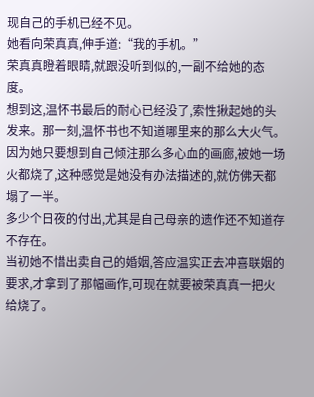现自己的手机已经不见。
她看向荣真真,伸手道:“我的手机。”
荣真真瞪着眼睛,就跟没听到似的,一副不给她的态度。
想到这,温怀书最后的耐心已经没了,索性揪起她的头发来。那一刻,温怀书也不知道哪里来的那么大火气。
因为她只要想到自己倾注那么多心血的画廊,被她一场火都烧了,这种感觉是她没有办法描述的,就仿佛天都塌了一半。
多少个日夜的付出,尤其是自己母亲的遗作还不知道存不存在。
当初她不惜出卖自己的婚姻,答应温实正去冲喜联姻的要求,才拿到了那幅画作,可现在就要被荣真真一把火给烧了。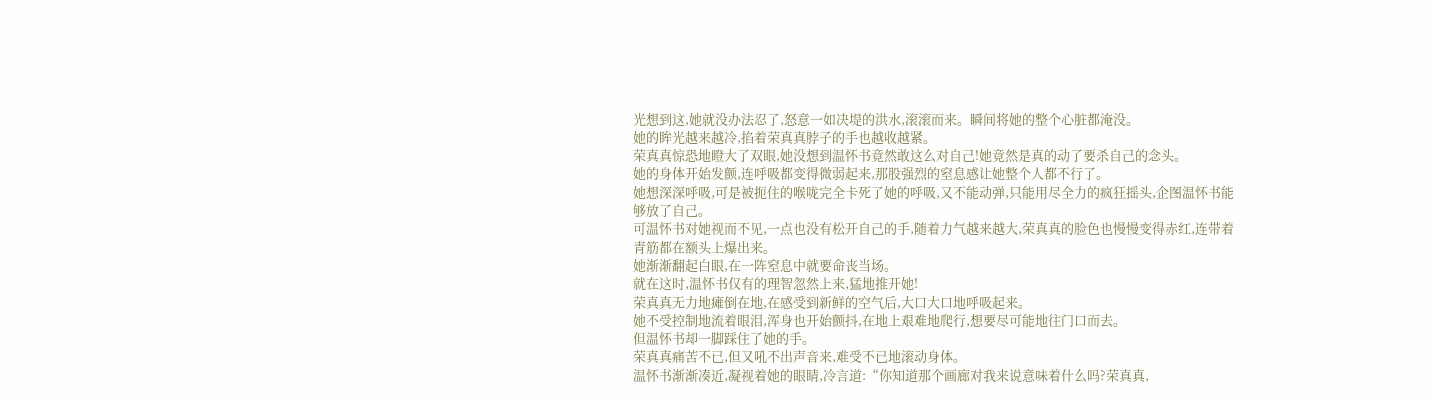光想到这,她就没办法忍了,怒意一如决堤的洪水,滚滚而来。瞬间将她的整个心脏都淹没。
她的眸光越来越冷,掐着荣真真脖子的手也越收越紧。
荣真真惊恐地瞪大了双眼,她没想到温怀书竟然敢这么对自己!她竟然是真的动了要杀自己的念头。
她的身体开始发颤,连呼吸都变得微弱起来,那股强烈的窒息感让她整个人都不行了。
她想深深呼吸,可是被扼住的喉咙完全卡死了她的呼吸,又不能动弹,只能用尽全力的疯狂摇头,企图温怀书能够放了自己。
可温怀书对她视而不见,一点也没有松开自己的手,随着力气越来越大,荣真真的脸色也慢慢变得赤红,连带着青筋都在额头上爆出来。
她渐渐翻起白眼,在一阵窒息中就要命丧当场。
就在这时,温怀书仅有的理智忽然上来,猛地推开她!
荣真真无力地瘫倒在地,在感受到新鲜的空气后,大口大口地呼吸起来。
她不受控制地流着眼泪,浑身也开始颤抖,在地上艰难地爬行,想要尽可能地往门口而去。
但温怀书却一脚踩住了她的手。
荣真真痛苦不已,但又吼不出声音来,难受不已地滚动身体。
温怀书渐渐凑近,凝视着她的眼睛,冷言道:“你知道那个画廊对我来说意味着什么吗?荣真真,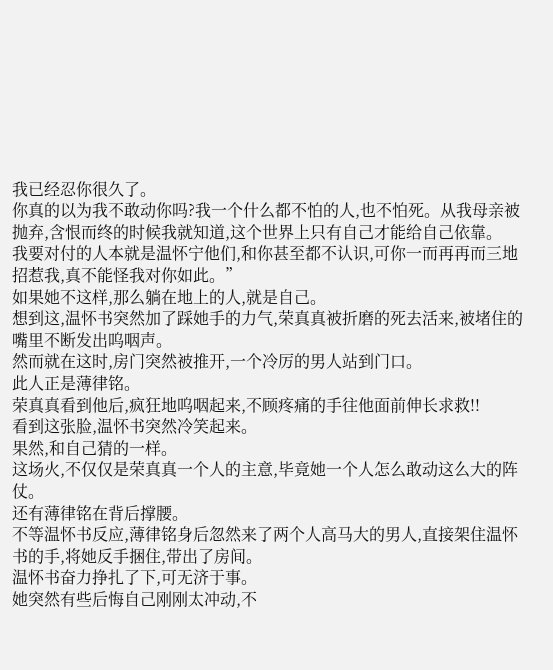我已经忍你很久了。
你真的以为我不敢动你吗?我一个什么都不怕的人,也不怕死。从我母亲被抛弃,含恨而终的时候我就知道,这个世界上只有自己才能给自己依靠。
我要对付的人本就是温怀宁他们,和你甚至都不认识,可你一而再再而三地招惹我,真不能怪我对你如此。”
如果她不这样,那么躺在地上的人,就是自己。
想到这,温怀书突然加了踩她手的力气,荣真真被折磨的死去活来,被堵住的嘴里不断发出呜咽声。
然而就在这时,房门突然被推开,一个冷厉的男人站到门口。
此人正是薄律铭。
荣真真看到他后,疯狂地呜咽起来,不顾疼痛的手往他面前伸长求救!!
看到这张脸,温怀书突然冷笑起来。
果然,和自己猜的一样。
这场火,不仅仅是荣真真一个人的主意,毕竟她一个人怎么敢动这么大的阵仗。
还有薄律铭在背后撑腰。
不等温怀书反应,薄律铭身后忽然来了两个人高马大的男人,直接架住温怀书的手,将她反手捆住,带出了房间。
温怀书奋力挣扎了下,可无济于事。
她突然有些后悔自己刚刚太冲动,不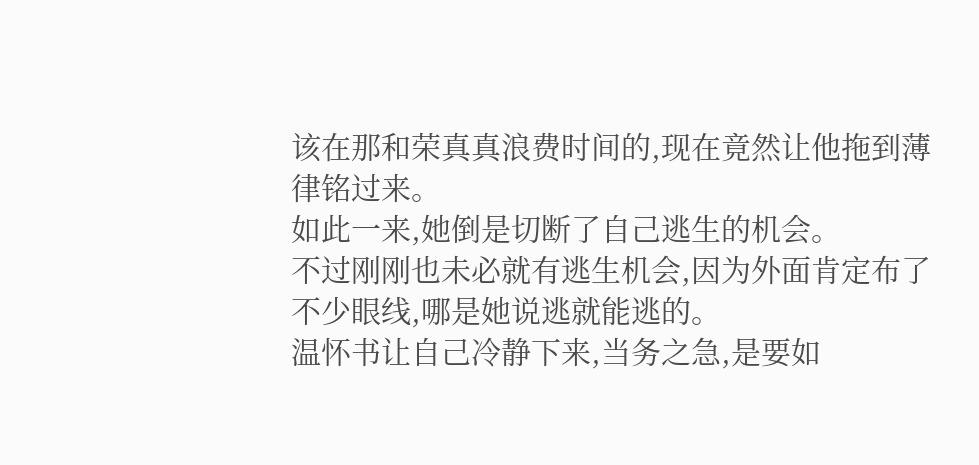该在那和荣真真浪费时间的,现在竟然让他拖到薄律铭过来。
如此一来,她倒是切断了自己逃生的机会。
不过刚刚也未必就有逃生机会,因为外面肯定布了不少眼线,哪是她说逃就能逃的。
温怀书让自己冷静下来,当务之急,是要如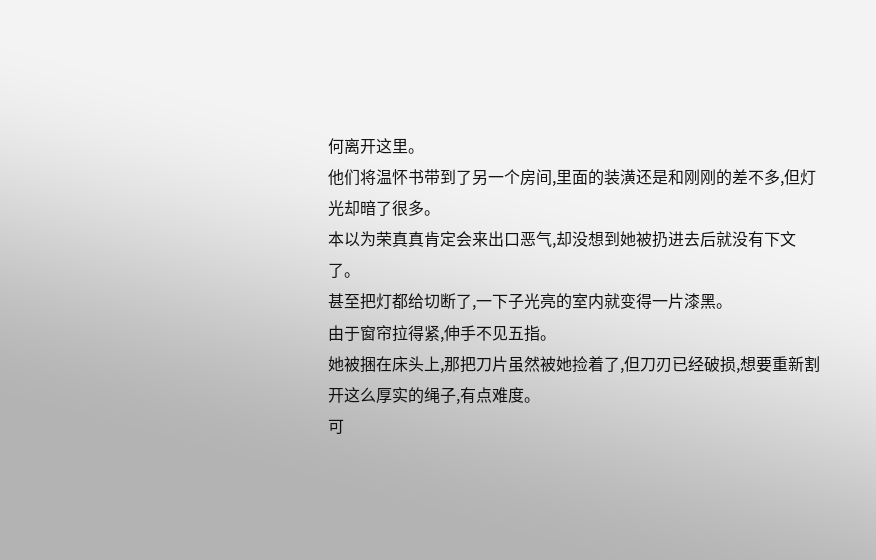何离开这里。
他们将温怀书带到了另一个房间,里面的装潢还是和刚刚的差不多,但灯光却暗了很多。
本以为荣真真肯定会来出口恶气,却没想到她被扔进去后就没有下文了。
甚至把灯都给切断了,一下子光亮的室内就变得一片漆黑。
由于窗帘拉得紧,伸手不见五指。
她被捆在床头上,那把刀片虽然被她捡着了,但刀刃已经破损,想要重新割开这么厚实的绳子,有点难度。
可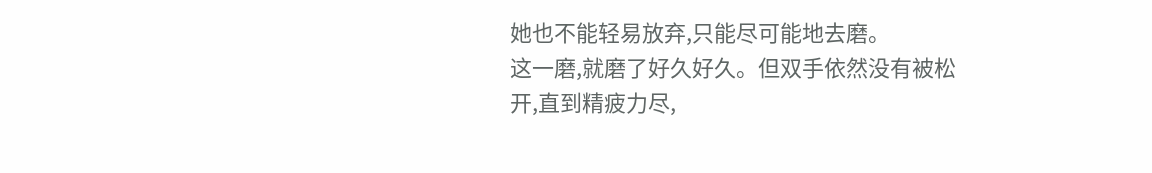她也不能轻易放弃,只能尽可能地去磨。
这一磨,就磨了好久好久。但双手依然没有被松开,直到精疲力尽,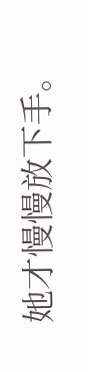她才慢慢放下手。